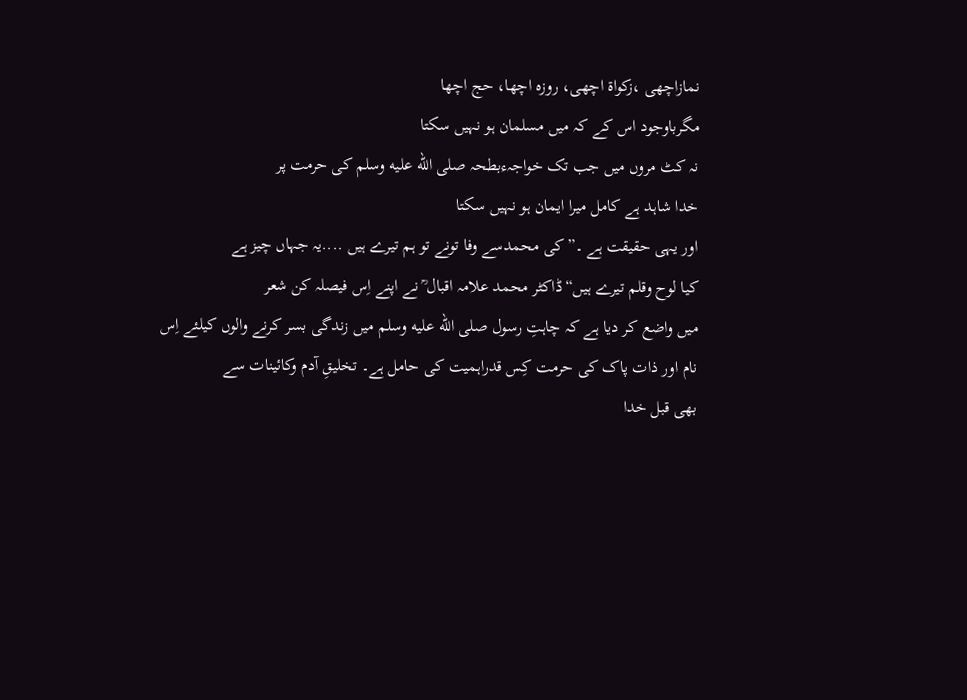نمازاچھی ،زکواة اچھی، روزہ اچھا، حج اچھا
مگرباوجود اس کے کہ میں مسلمان ہو نہیں سکتا
نہ کٹ مروں میں جب تک خواجہءبطحہ صلى الله عليه وسلم کی حرمت پر
خدا شاہد ہے کامل میرا ایمان ہو نہیں سکتا
اور یہی حقیقت ہے ۔”کی محمدسے وفا تونے تو ہم تیرے ہیں ....یہ جہاں چیز ہے
کیا لوح وقلم تیرے ہیں“ڈاکٹر محمد علامہ اقبال ؒ نے اپنے اِس فیصلہ کن شعر
میں واضع کر دیا ہے کہ چاہتِ رسول صلى الله عليه وسلم میں زندگی بسر کرنے والوں کیلئے اِس
نام اور ذات پاک کی حرمت کِس قدراہمیت کی حامل ہے۔ تخلیقِ آدم وکائینات سے
بھی قبل خدا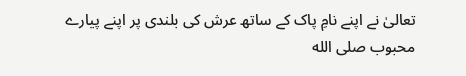تعالیٰ نے اپنے نامِ پاک کے ساتھ عرش کی بلندی پر اپنے پیارے
محبوب صلى الله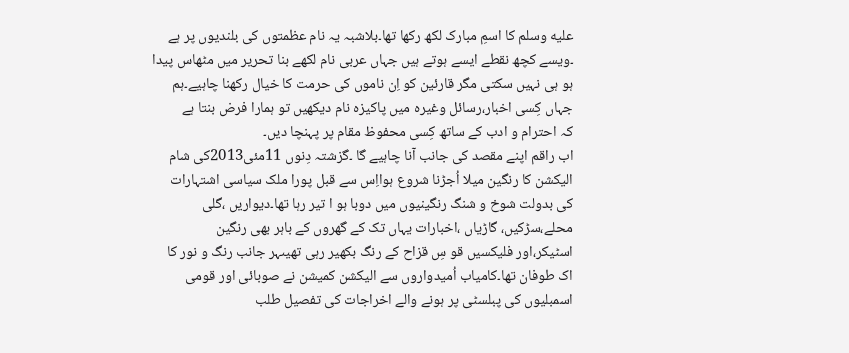عليه وسلم کا اسمِ مبارک لکھ رکھا تھا۔بلاشبہ یہ نام عظمتوں کی بلندیوں پر ہے
۔ویسے کچھ نقطے ایسے ہوتے ہیں جہاں عربی نام لکھے بنا تحریر میں مٹھاس پیدا
ہو ہی نہیں سکتی مگر قارئین کو اِن ناموں کی حرمت کا خیال رکھنا چاہیے۔ہم
جہاں کِسی اخبار،رسائل وغیرہ میں پاکیزہ نام دیکھیں تو ہمارا فرض بنتا ہے
کہ احترام و ادب کے ساتھ کِسی محفوظ مقام پر پہنچا دیں۔
اب راقم اپنے مقصد کی جانب آنا چاہیے گا ۔گزشتہ دِنوں 11مئی2013کی شام
الیکشن کا رنگین میلا اُجڑنا شروع ہوااِس سے قبل پورا ملک سیاسی اشتہارات
کی بدولت شوخ و شنگ رنگینیوں میں دوبا ہو ا تیر رہا تھا۔دیواریں ،گلی
محلے،سڑکیں، گاڑیاں ،اخبارات یہاں تک کے گھروں کے باہر بھی رنگین
اسٹیکر،اور فلیکسیں قو سِ قزاح کے رنگ بکھیر رہی تھیںہر جانب رنگ و نور کا
اک طوفان تھا۔کامیاب اُمیدواروں سے الیکشن کمیشن نے صوبائی اور قومی
اسمبلیوں کی پبلسٹی پر ہونے والے اخراجات کی تفصیل طلب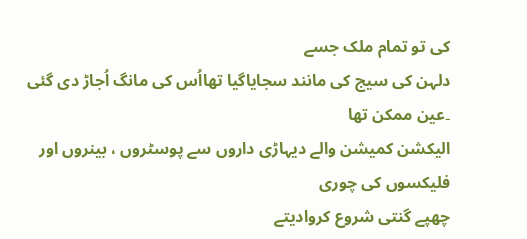کی تو تمام ملک جسے
دلہن کی سیج کی مانند سجایاگیا تھااُس کی مانگ اُجاڑ دی گئی ۔عین ممکن تھا
الیکشن کمیشن والے دیہاڑی داروں سے پوسٹروں ، بینروں اور فلیکسوں کی چوری
چھپے گنتی شروع کروادیتے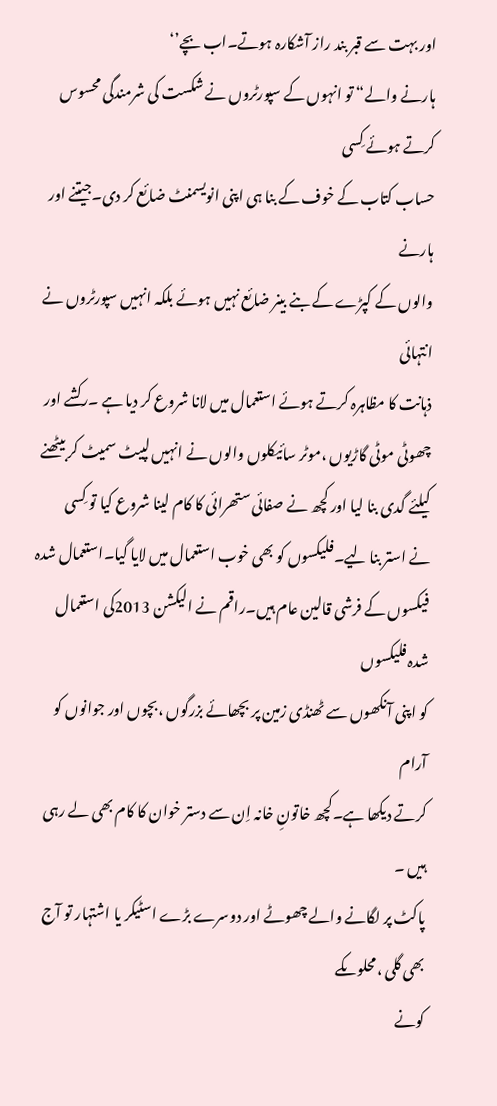اور بہت سے قبر بند راز آشکارہ ہوتے۔اب بچے’‘
ہارنے والے“ تو انہوں کے سپورٹروں نے شکست کی شرمندگی محسوس کرتے ہوئے کِسی
حساب کتاب کے خوف کے بنا ہی اپنی انویسمنٹ ضائع کر دی۔جیتنے اور ہارنے
والوں کے کپڑے کے بنے بینر ضائع نہیں ہوئے بلکہ انہیں سپورٹروں نے انتہائی
ذہانت کا مظاہرہ کرتے ہوئے استعمال میں لانا شروع کر دیا ہے ۔رکشے اور
چھوٹی موٹی گاڑیوں ،موٹر سائیکلوں والوں نے انہیں لپیٹ سمیٹ کر بیٹھنے
کیلئے گدی بنا لیا اور کچھ نے صفائی ستھرائی کا کام لینا شروع کیا تو کِسی
نے استر بنا لیے۔فلیکسوں کو بھی خوب استعمال میں لایا گیا۔استعمال شدہ
فیکسوں کے فرشی قالین عام ہیں۔راقم نے الیکشن 2013کی استعمال شدہ فلیکسوں
کو اپنی آنکھوں سے ٹھنڈی زمین پر بچھائے بزرگوں ،بچوں اور جوانوں کو آرام
کرتے دیکھا ہے۔کچھ خاتونِ خانہ اِن سے دستر خوان کا کام بھی لے رہی ہیں ۔
پاکٹ پر لگانے والے چھوٹے اور دوسرے بڑے اسٹیکر یا اشتہار تو آج بھی گلی ،محلوںکے
کونے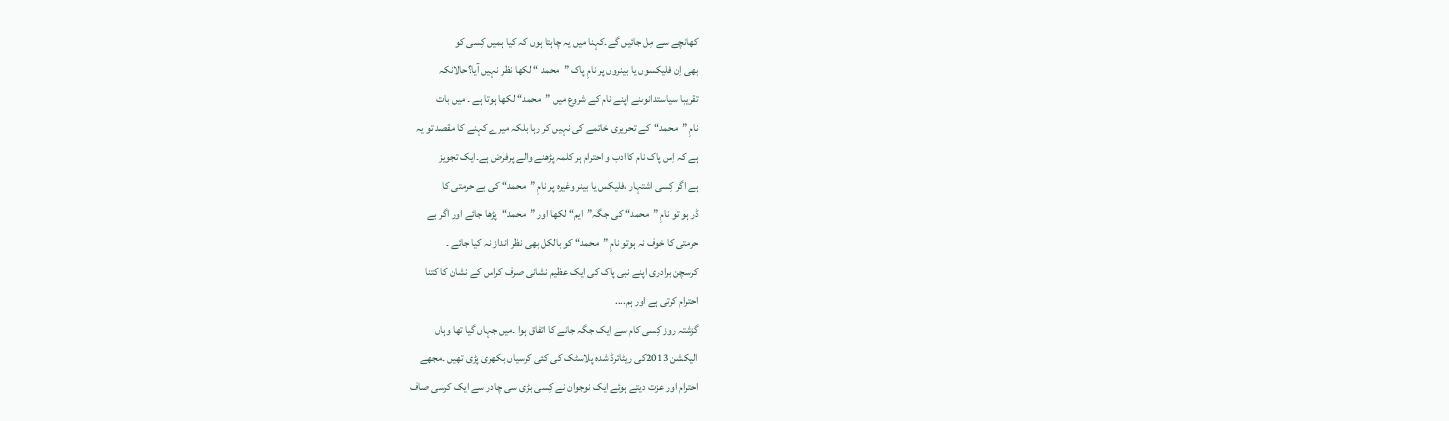کھانچے سے مِل جائیں گے۔کہنا میں یہ چاہتا ہوں کہ کیا ہمیں کِسی کو
بھی اِن فلیکسوں یا بینروں پر نامِ پاک ”محمد “ لکھا نظر نہیں آیا؟حالانکہ
تقریبا سیاستدانوںنے اپنے نام کے شروع میں ”محمد“ لکھا ہوتا ہے ۔ میں بات
نامِ ”محمد“کے تحریری خاتمے کی نہیں کر رہا بلکہ میرے کہنے کا مقصد تو یہ
ہے کہ اِس پاک نام کاادب و احترام ہر کلمہ پڑھنے والے پرفرض ہے۔ایک تجویز
ہے اگر کِسی اشتہار ،فلیکس یا بینر وغیرہ پر نامِ ”محمد“ کی بے حرمتی کا
ڈر ہو تو نامِ ”محمد“ کی جگہ”ایم“ لکھا اور ”محمد“پڑھا جائے اور اگر بے
حرمتی کا خوف نہ ہوتو نامِ ”محمد“ کو بالکل بھی نظر انداز نہ کیا جائے ۔
کرسچن برادری اپنے نبی پاک کی ایک عظیم نشانی صرف کراس کے نشان کا کتنا
احترام کرتی ہے اور ہم....
گزشتہ روز کِسی کام سے ایک جگہ جانے کا اتفاق ہوا ۔میں جہاں گیا تھا وہاں
الیکشن 2013کی ریٹائرڈ شدہ پلاسٹک کی کئی کرسیاں بکھری پڑی تھیں ۔مجھے
احترام اور عزت دیتے ہوئے ایک نوجوان نے کِسی بڑی سی چادر سے ایک کرسی صاف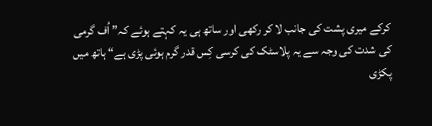کرکے میری پشت کی جانب لا کر رکھی اور ساتھ ہی یہ کہتے ہوئے کہ” اُف گرمی
کی شدت کی وجہ سے یہ پلاسٹک کی کرسی کِس قدر گرم ہوئی پڑی ہے“ ہاتھ میں
پکڑی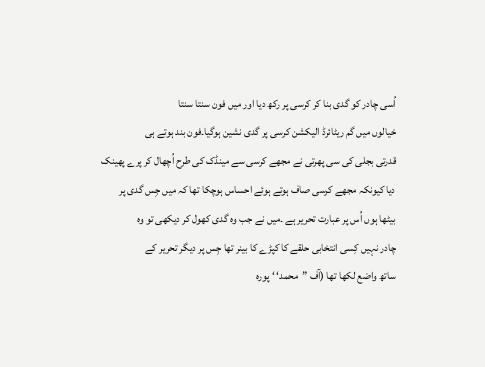اُسی چادر کو گدی بنا کر کرسی پر رکھ دیا اور میں فون سنتا سنتا
خیالوں میں گم ریٹائرڈ الیکشن کرسی پر گدی نشین ہوگیا۔فون بند ہوتے ہی
قدرتی بجلی کی سی پھرتی نے مجھے کرسی سے مینڈک کی طرح اُچھال کر پرے پھینک
دیا کیونکہ مجھے کرسی صاف ہوتے ہوئے احساس ہوچکا تھا کہ میں جِس گدی پر
بیٹھا ہوں اُس پر عبارت تحریر ہے ۔میں نے جب وہ گدی کھول کر دیکھی تو وہ
چادر نہیں کِسی انتخابی حلقے کا کپڑے کا بینر تھا جِس پر دیگر تحریر کے
ساتھ واضع لکھا تھا (آف ”محمد‘ ‘ پورہ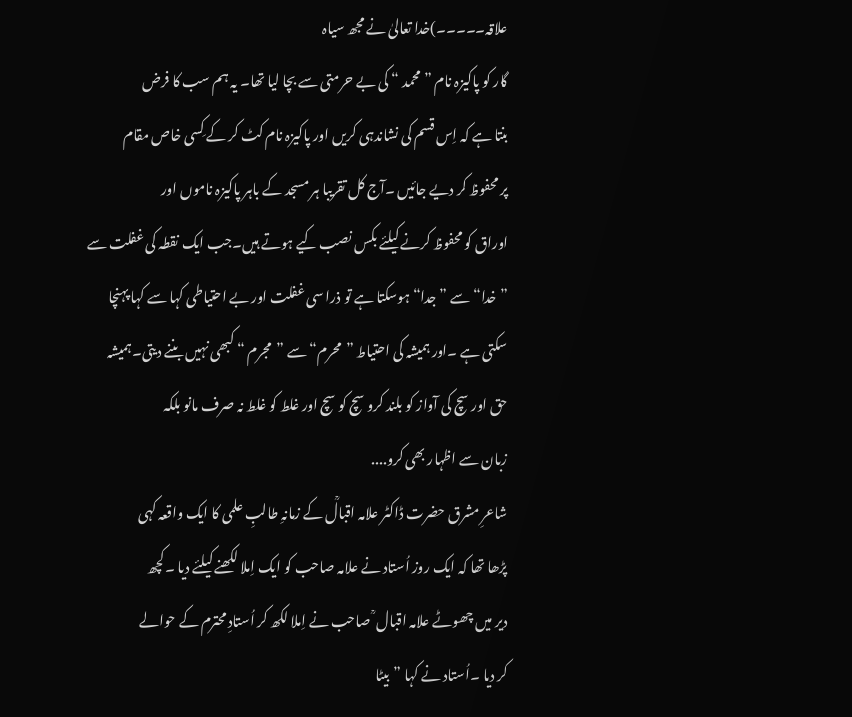علاقہ۔۔۔۔۔)خدا تعالیٰ نے مجھ سیاہ
گار کو پاکیزہ نام ” محمد “ کی بے حرمتی سے بچا لیا تھا۔ یہ ہم سب کا فرض
بنتا ہے کہ اِس قسم کی نشاندہی کریں اور پاکیزہ نام کٹ کر کے کِسی خاص مقام
پر محفوظ کر دیے جائیں ۔آج کل تقریبا ہر مسجد کے باہر پاکیزہ ناموں اور
اوراق کو محفوظ کرنے کیلئے بکس نصب کیے ہوتے ہیں۔جب ایک نقطہ کی غفلت سے
”خدا“ سے ”جدا“ ہوسکتا ہے تو ذرا سی غفلت اور بے احتیاطی کہا سے کہا پہنچا
سکتی ہے ۔اور ہمیشہ کی احتیاط ”محرم“ سے ”مجرم “ کبھی نہیں بننے دیتی۔ہمیشہ
حق اور سچ کی آواز کو بلند کرو سچ کو سچ اور غلط کو غلط نہ صرف مانو بلکہ
زبان سے اظہار بھی کرو....
شاعرِ مشرق حضرت ڈاکٹر علامہ اقبالؒ کے زمانہِ طالبِ علمی کا ایک واقعہ کہی
پڑھا تھا کہ ایک روز اُستاد نے علامہ صاحب کو ایک اِملا لکھنے کیلئے دیا ۔کچھ
دیر میں چھوٹے علامہ اقبال ؒ صاحب نے اِملا لکھ کر اُستادِ محترم کے حوالے
کر دیا ۔اُستاد نے کہا ”بیٹا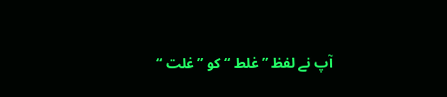آپ نے لفظ ”غلط “ کو ”غلت “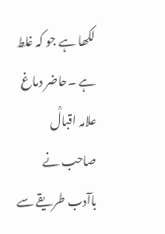لکھا ہے جو کہ غلط
ہے ۔حاضر دماغ علامہ اقبالؒ صاحب نے باآدب طریقے سے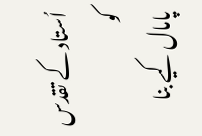اُستاد کے تقدس کو
پامال کیے بنا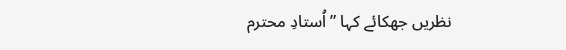نظریں جھکائے کہا ”اُستادِ محترم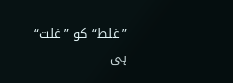”غلط“ کو ”غلت“ ہی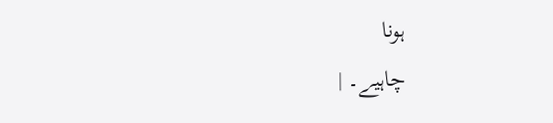ہونا
چاہیے۔ |